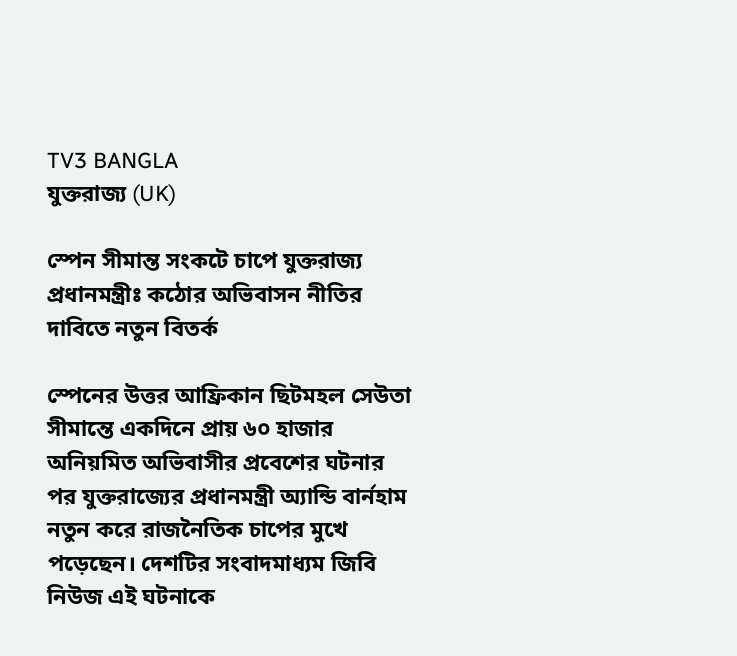TV3 BANGLA
যুক্তরাজ্য (UK)

স্পেন সীমান্ত সংকটে চাপে যুক্তরাজ্য প্রধানমন্ত্রীঃ কঠোর অভিবাসন নীতির দাবিতে নতুন বিতর্ক

স্পেনের উত্তর আফ্রিকান ছিটমহল সেউতা সীমান্তে একদিনে প্রায় ৬০ হাজার অনিয়মিত অভিবাসীর প্রবেশের ঘটনার পর যুক্তরাজ্যের প্রধানমন্ত্রী অ্যান্ডি বার্নহাম নতুন করে রাজনৈতিক চাপের মুখে পড়েছেন। দেশটির সংবাদমাধ্যম জিবি নিউজ এই ঘটনাকে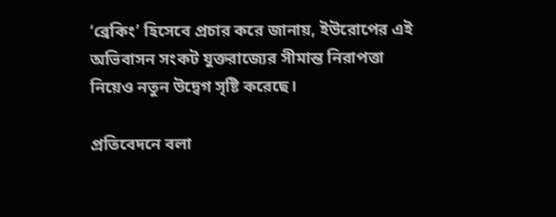‘ব্রেকিং’ হিসেবে প্রচার করে জানায়, ইউরোপের এই অভিবাসন সংকট যুক্তরাজ্যের সীমান্ত নিরাপত্তা নিয়েও নতুন উদ্বেগ সৃষ্টি করেছে।

প্রতিবেদনে বলা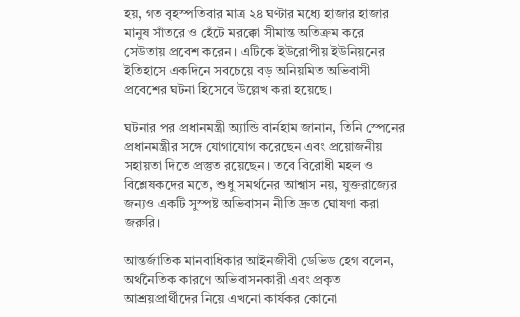হয়, গত বৃহস্পতিবার মাত্র ২৪ ঘণ্টার মধ্যে হাজার হাজার মানুষ সাঁতরে ও হেঁটে মরক্কো সীমান্ত অতিক্রম করে সেউতায় প্রবেশ করেন। এটিকে ইউরোপীয় ইউনিয়নের ইতিহাসে একদিনে সবচেয়ে বড় অনিয়মিত অভিবাসী প্রবেশের ঘটনা হিসেবে উল্লেখ করা হয়েছে।

ঘটনার পর প্রধানমন্ত্রী অ্যান্ডি বার্নহাম জানান, তিনি স্পেনের প্রধানমন্ত্রীর সঙ্গে যোগাযোগ করেছেন এবং প্রয়োজনীয় সহায়তা দিতে প্রস্তুত রয়েছেন। তবে বিরোধী মহল ও বিশ্লেষকদের মতে, শুধু সমর্থনের আশ্বাস নয়, যুক্তরাজ্যের জন্যও একটি সুস্পষ্ট অভিবাসন নীতি দ্রুত ঘোষণা করা জরুরি।

আন্তর্জাতিক মানবাধিকার আইনজীবী ডেভিড হেগ বলেন, অর্থনৈতিক কারণে অভিবাসনকারী এবং প্রকৃত আশ্রয়প্রার্থীদের নিয়ে এখনো কার্যকর কোনো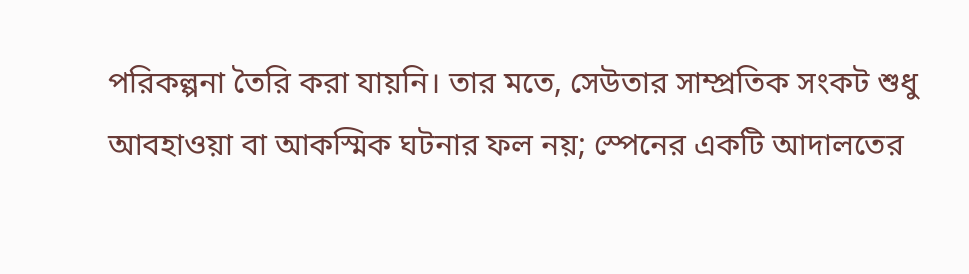পরিকল্পনা তৈরি করা যায়নি। তার মতে, সেউতার সাম্প্রতিক সংকট শুধু আবহাওয়া বা আকস্মিক ঘটনার ফল নয়; স্পেনের একটি আদালতের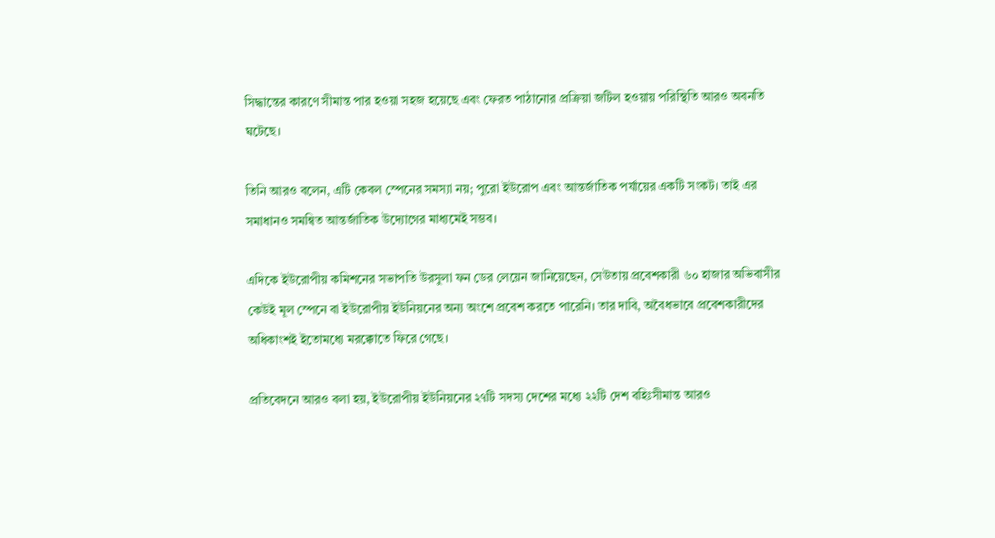সিদ্ধান্তের কারণে সীমান্ত পার হওয়া সহজ হয়েছে এবং ফেরত পাঠানোর প্রক্রিয়া জটিল হওয়ায় পরিস্থিতি আরও অবনতি ঘটেছে।

তিনি আরও বলেন, এটি কেবল স্পেনের সমস্যা নয়; পুরো ইউরোপ এবং আন্তর্জাতিক পর্যায়ের একটি সংকট। তাই এর সমাধানও সমন্বিত আন্তর্জাতিক উদ্যোগের মাধ্যমেই সম্ভব।

এদিকে ইউরোপীয় কমিশনের সভাপতি উরসুলা ফন ডের লেয়েন জানিয়েছেন, সেউতায় প্রবেশকারী ৬০ হাজার অভিবাসীর কেউই মূল স্পেনে বা ইউরোপীয় ইউনিয়নের অন্য অংশে প্রবেশ করতে পারেনি। তার দাবি, অবৈধভাবে প্রবেশকারীদের অধিকাংশই ইতোমধ্যে মরক্কোতে ফিরে গেছে।

প্রতিবেদনে আরও বলা হয়, ইউরোপীয় ইউনিয়নের ২৭টি সদস্য দেশের মধ্যে ২২টি দেশ বহিঃসীমান্ত আরও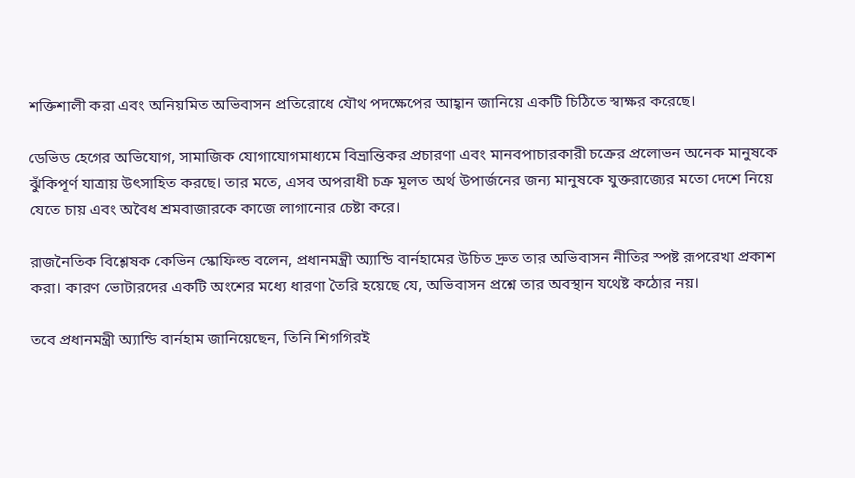শক্তিশালী করা এবং অনিয়মিত অভিবাসন প্রতিরোধে যৌথ পদক্ষেপের আহ্বান জানিয়ে একটি চিঠিতে স্বাক্ষর করেছে।

ডেভিড হেগের অভিযোগ, সামাজিক যোগাযোগমাধ্যমে বিভ্রান্তিকর প্রচারণা এবং মানবপাচারকারী চক্রের প্রলোভন অনেক মানুষকে ঝুঁকিপূর্ণ যাত্রায় উৎসাহিত করছে। তার মতে, এসব অপরাধী চক্র মূলত অর্থ উপার্জনের জন্য মানুষকে যুক্তরাজ্যের মতো দেশে নিয়ে যেতে চায় এবং অবৈধ শ্রমবাজারকে কাজে লাগানোর চেষ্টা করে।

রাজনৈতিক বিশ্লেষক কেভিন স্কোফিল্ড বলেন, প্রধানমন্ত্রী অ্যান্ডি বার্নহামের উচিত দ্রুত তার অভিবাসন নীতির স্পষ্ট রূপরেখা প্রকাশ করা। কারণ ভোটারদের একটি অংশের মধ্যে ধারণা তৈরি হয়েছে যে, অভিবাসন প্রশ্নে তার অবস্থান যথেষ্ট কঠোর নয়।

তবে প্রধানমন্ত্রী অ্যান্ডি বার্নহাম জানিয়েছেন, তিনি শিগগিরই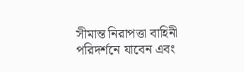সীমান্ত নিরাপত্তা বাহিনী পরিদর্শনে যাবেন এবং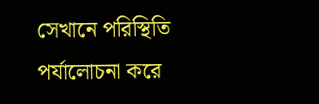সেখানে পরিস্থিতি পর্যালোচনা করে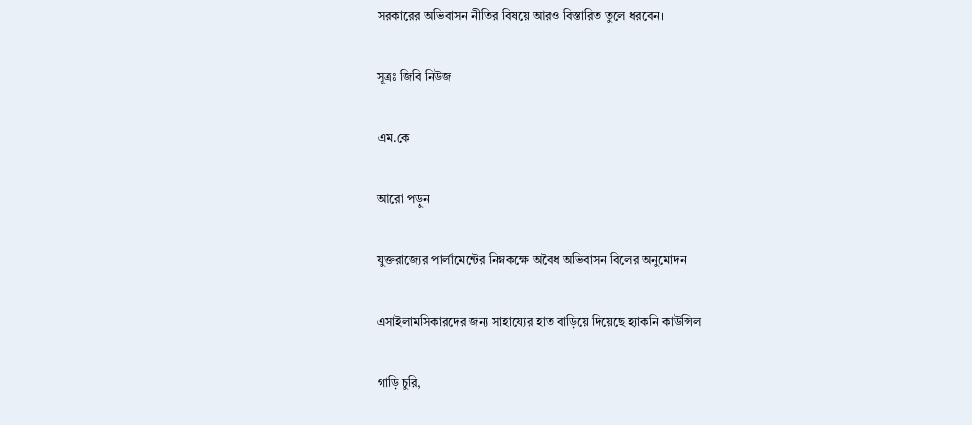সরকারের অভিবাসন নীতির বিষয়ে আরও বিস্তারিত তুলে ধরবেন।

সূত্রঃ জিবি নিউজ

এম.কে

আরো পড়ুন

যুক্তরাজ্যের পার্লামেন্টের নিম্নকক্ষে অবৈধ অভিবাসন বিলের অনুমোদন

এসাইলামসিকারদের জন্য সাহায্যের হাত বাড়িয়ে দিয়েছে হ্যাকনি কাউন্সিল

গাড়ি চুরি,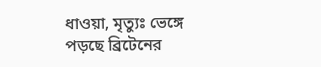ধাওয়া, মৃত্যুঃ ভেঙ্গে পড়ছে ব্রিটেনের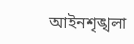আইনশৃঙ্খলা